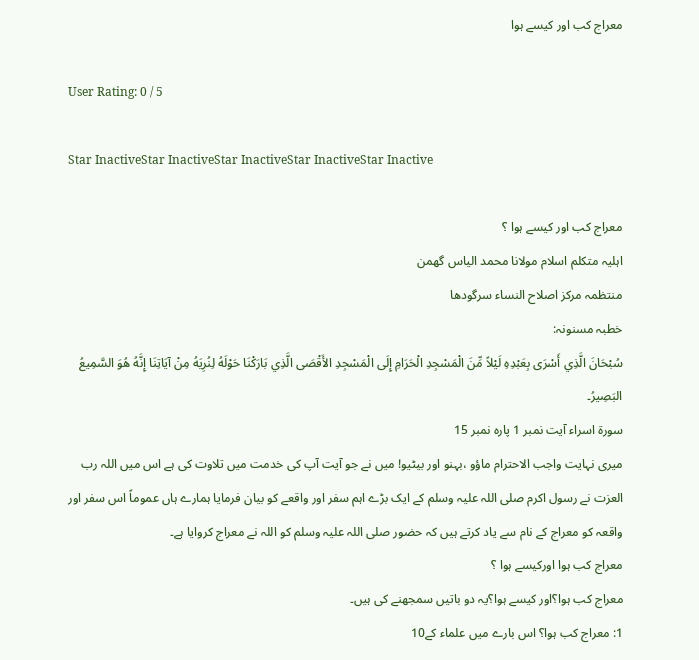معراج کب اور کیسے ہوا

User Rating: 0 / 5

Star InactiveStar InactiveStar InactiveStar InactiveStar Inactive

معراج کب اور کیسے ہوا ؟
اہلیہ متکلم اسلام مولانا محمد الیاس گھمن
منتظمہ مرکز اصلاح النساء سرگودھا
خطبہ مسنونہ:
سُبْحَانَ الَّذِي أَسْرَى بِعَبْدِهِ لَيْلاً مِّنَ الْمَسْجِدِ الْحَرَامِ إِلَى الْمَسْجِدِ الأَقْصَى الَّذِي بَارَكْنَا حَوْلَهُ لِنُرِيَهُ مِنْ آيَاتِنَا إِنَّهُ هُوَ السَّمِيعُ البَصِيرُ۔
سورۃ اسراء آیت نمبر 1 پارہ نمبر 15
میری نہایت واجب الاحترام ماؤو ،بہنو اور بیٹیو! میں نے جو آیت آپ کی خدمت میں تلاوت کی ہے اس میں اللہ رب العزت نے رسول اکرم صلی اللہ علیہ وسلم کے ایک بڑے اہم سفر اور واقعے کو بیان فرمایا ہمارے ہاں عموماً اس سفر اور واقعہ کو معراج کے نام سے یاد کرتے ہیں کہ حضور صلی اللہ علیہ وسلم کو اللہ نے معراج کروایا ہے۔
معراج کب ہوا اورکیسے ہوا ؟
معراج کب ہوا؟اور کیسے ہوا؟یہ دو باتیں سمجھنے کی ہیں۔
1: معراج کب ہوا؟ اس بارے میں علماء کے10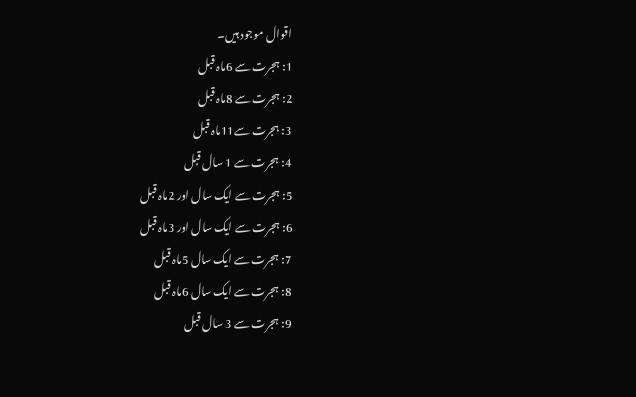اقوال موجود ہیں۔
1: ہجرت سے 6ماہ قبل
2: ہجرت سے 8ماہ قبل
3: ہجرت سے11ماہ قبل
4: ہجرت سے 1 سال قبل
5: ہجرت سے ایک سال اور 2ماہ قبل
6: ہجرت سے ایک سال اور 3ماہ قبل
7: ہجرت سے ایک سال 5ماہ قبل
8: ہجرت سے ایک سال 6ماہ قبل
9: ہجرت سے 3 سال قبل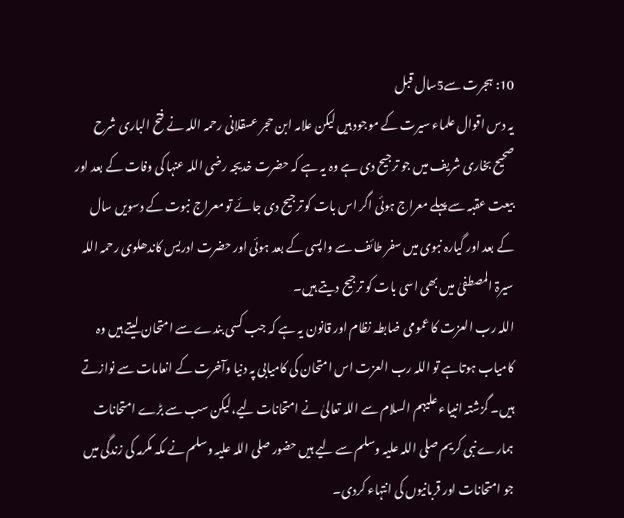10: ہجرت سے5سال قبل
یہ دس اقوال علماء سیرت کے موجود ہیں لیکن علامہ ابن حجر عسقلانی رحمہ اللہ نے فتح الباری شرح صحیح بخاری شریف میں جو ترجیح دی ہے وہ یہ ہے کہ حضرت خدیجہ رضی اللہ عنہا کی وفات کے بعد اور بیعت عقبہ سے پہلے معراج ہوئی اگر اس بات کو ترجیح دی جائے تو معراج نبوت کے دسویں سال کے بعد اور گیارہ نبوی میں سفر طائف سے واپسی کے بعد ہوئی اور حضرت ادریس کاندھلوی رحمہ اللہ سیرۃ المصطفیٰ میں بھی اسی بات کو ترجیح دیتے ہیں۔
اللہ رب العزت کا عمومی ضابطہ نظام اور قانون یہ ہے کہ جب کسی بندے سے امتحان لیتے ہیں وہ کامیاب ہوتاہے تو اللہ رب العزت اس امتحان کی کامیابی پہ دنیا وآخرت کے انعامات سے نوازتے ہیں۔ گزشتہ انبیاء علیہم السلام سے اللہ تعالیٰ نے امتحانات لیے،لیکن سب سے بڑے امتحانات ہمارے نبی کریم صلی اللہ علیہ وسلم سے لیے ہیں حضور صلی اللہ علیہ وسلم نے مکہ مکرمہ کی زندگی میں جو امتحانات اور قربانیوں کی انتہاء کردی۔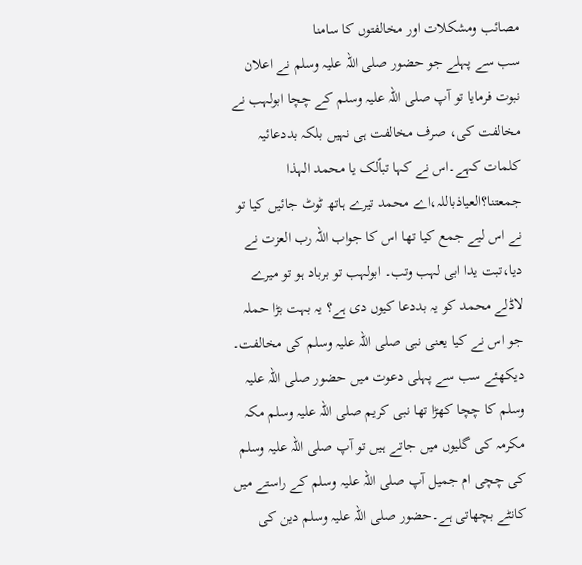مصائب ومشکلات اور مخالفتوں کا سامنا
سب سے پہلے جو حضور صلی اللہ علیہ وسلم نے اعلان نبوت فرمایا تو آپ صلی اللہ علیہ وسلم کے چچا ابولہب نے مخالفت کی، صرف مخالفت ہی نہیں بلکہ بددعائیہ کلمات کہے۔اس نے کہا تباًلک یا محمد الہذا جمعتنا؟العیاذباللہ،اے محمد تیرے ہاتھ ٹوٹ جائیں کیا تو نے اس لیے جمع کیا تھا اس کا جواب اللہ رب العزت نے دیا،تبت یدا ابی لہب وتب۔ ابولہب تو برباد ہو تو میرے لاڈلے محمد کو یہ بددعا کیوں دی ہے؟ یہ بہت بڑا حملہ جو اس نے کیا یعنی نبی صلی اللہ علیہ وسلم کی مخالفت۔
دیکھئے سب سے پہلی دعوت میں حضور صلی اللہ علیہ وسلم کا چچا کھڑا تھا نبی کریم صلی اللہ علیہ وسلم مکہ مکرمہ کی گلیوں میں جاتے ہیں تو آپ صلی اللہ علیہ وسلم کی چچی ام جمیل آپ صلی اللہ علیہ وسلم کے راستے میں کانٹے بچھاتی ہے۔حضور صلی اللہ علیہ وسلم دین کی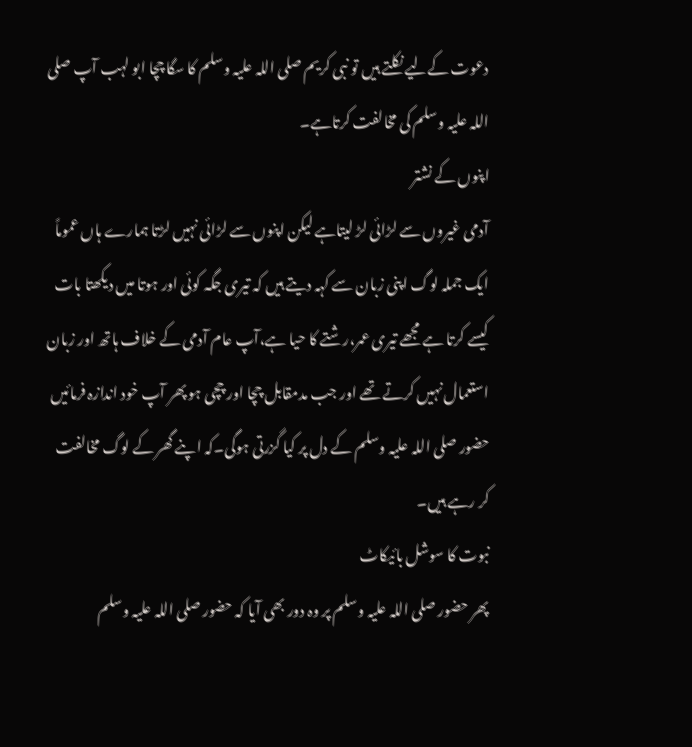دعوت کےلیے نکلتے ہیں تو نبی کریم صلی اللہ علیہ وسلم کا سگا چچا ابو لہب آپ صلی اللہ علیہ وسلم کی مخالفت کرتاہے۔
اپنوں کے نشتر
آدمی غیروں سے لڑائی لڑ لیتاہے لیکن اپنوں سے لڑائی نہیں لڑتا ہمارے ہاں عموماً ایک جملہ لوگ اپنی زبان سے کہہ دیتے ہیں کہ تیری جگہ کوئی اور ہوتا میں دیکھتا بات کیسے کرتا ہے مجھے تیری عمر،رشتے کا حیا ہے،آپ عام آدمی کے خلاف ہاتھ اور زبان استعمال نہیں کرتے تھے اور جب مدمقابل چچا اور چچی ہو پھر آپ خود اندازہ فرمائیں حضور صلی اللہ علیہ وسلم کے دل پر کیا گزرتی ہوگی۔کہ اپنے گھر کے لوگ مخالفت کر رہے ہیں۔
نبوت کا سوشل بائیکاٹ
پھر حضور صلی اللہ علیہ وسلم پر وہ دور بھی آیا کہ حضور صلی اللہ علیہ وسلم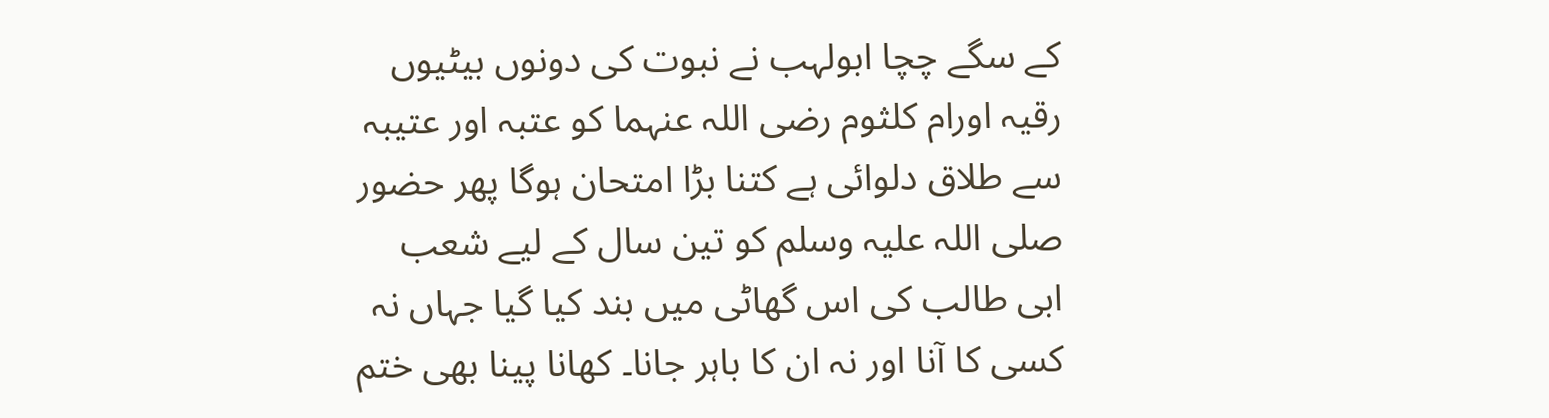کے سگے چچا ابولہب نے نبوت کی دونوں بیٹیوں رقیہ اورام کلثوم رضی اللہ عنہما کو عتبہ اور عتیبہ سے طلاق دلوائی ہے کتنا بڑا امتحان ہوگا پھر حضور صلی اللہ علیہ وسلم کو تین سال کے لیے شعب ابی طالب کی اس گھاٹی میں بند کیا گیا جہاں نہ کسی کا آنا اور نہ ان کا باہر جانا۔ کھانا پینا بھی ختم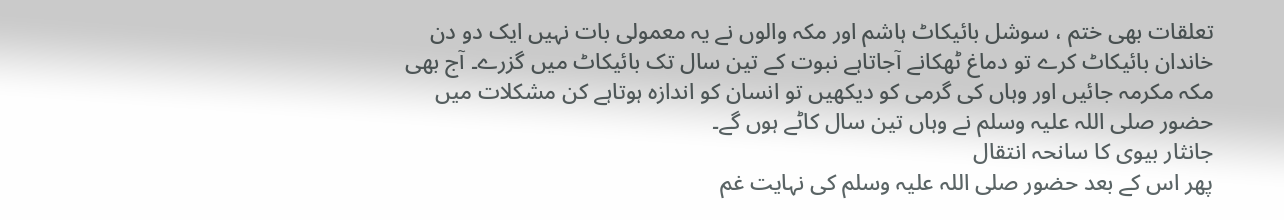تعلقات بھی ختم ، سوشل بائیکاٹ ہاشم اور مکہ والوں نے یہ معمولی بات نہیں ایک دو دن خاندان بائیکاٹ کرے تو دماغ ٹھکانے آجاتاہے نبوت کے تین سال تک بائیکاٹ میں گزرے۔ آج بھی مکہ مکرمہ جائیں اور وہاں کی گرمی کو دیکھیں تو انسان کو اندازہ ہوتاہے کن مشکلات میں حضور صلی اللہ علیہ وسلم نے وہاں تین سال کاٹے ہوں گے۔
جانثار بیوی کا سانحہ انتقال
پھر اس کے بعد حضور صلی اللہ علیہ وسلم کی نہایت غم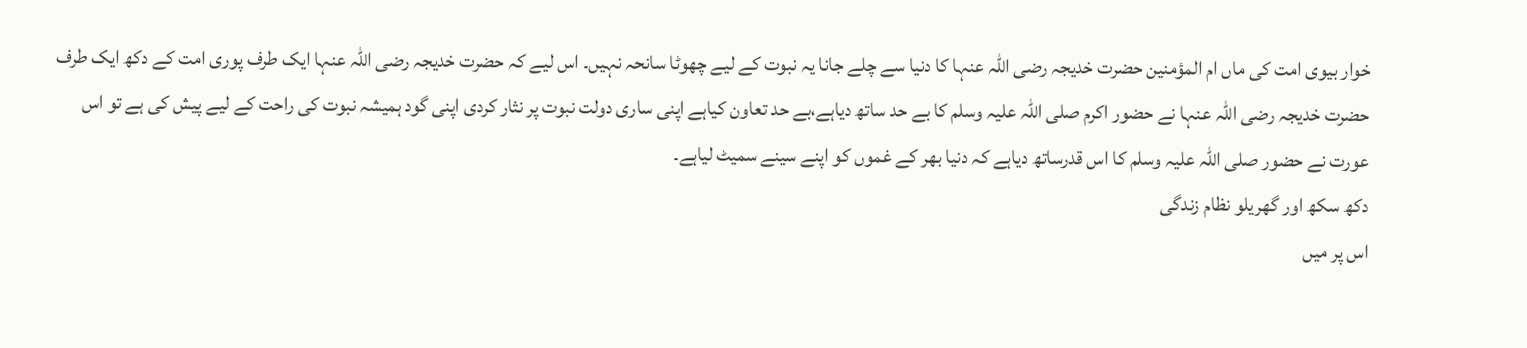خوار بیوی امت کی ماں ام المؤمنین حضرت خدیجہ رضی اللہ عنہا کا دنیا سے چلے جانا یہ نبوت کے لیے چھوٹا سانحہ نہیں۔ اس لیے کہ حضرت خدیجہ رضی اللہ عنہا ایک طرف پوری امت کے دکھ ایک طرف حضرت خدیجہ رضی اللہ عنہا نے حضور اکرم صلی اللہ علیہ وسلم کا بے حد ساتھ دیاہے،بے حد تعاون کیاہے اپنی ساری دولت نبوت پر نثار کردی اپنی گود ہمیشہ نبوت کی راحت کے لیے پیش کی ہے تو اس عورت نے حضور صلی اللہ علیہ وسلم کا اس قدرساتھ دیاہے کہ دنیا بھر کے غموں کو اپنے سینے سمیٹ لیاہے۔
دکھ سکھ اور گھریلو نظام زندگی
اس پر میں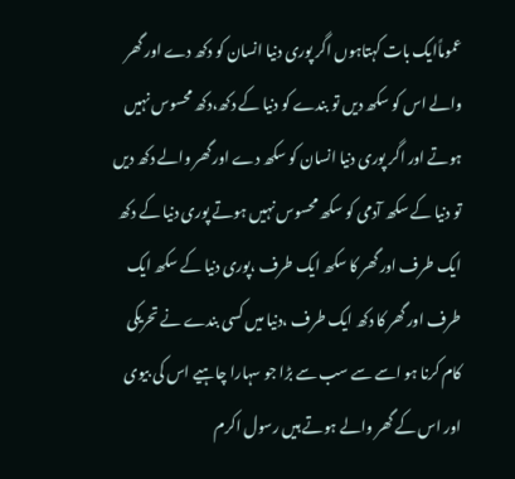عموماًایک بات کہتاہوں اگر پوری دنیا انسان کو دکھ دے اور گھر والے اس کو سکھ دیں تو بندے کو دنیا کے دکھ،دکھ محسوس نہیں ہوتے اور اگر پوری دنیا انسان کو سکھ دے اور گھر والے دکھ دیں تو دنیا کے سکھ آدمی کو سکھ محسوس نہیں ہوتے پوری دنیا کے دکھ ایک طرف اور گھر کا سکھ ایک طرف ،پوری دنیا کے سکھ ایک طرف اور گھر کا دکھ ایک طرف ،دنیا میں کسی بندے نے تحریکی کام کرنا ہو اسے سے سب سے بڑا جو سہارا چاہیے اس کی بیوی اور اس کے گھر والے ہوتے ہیں رسول اکرم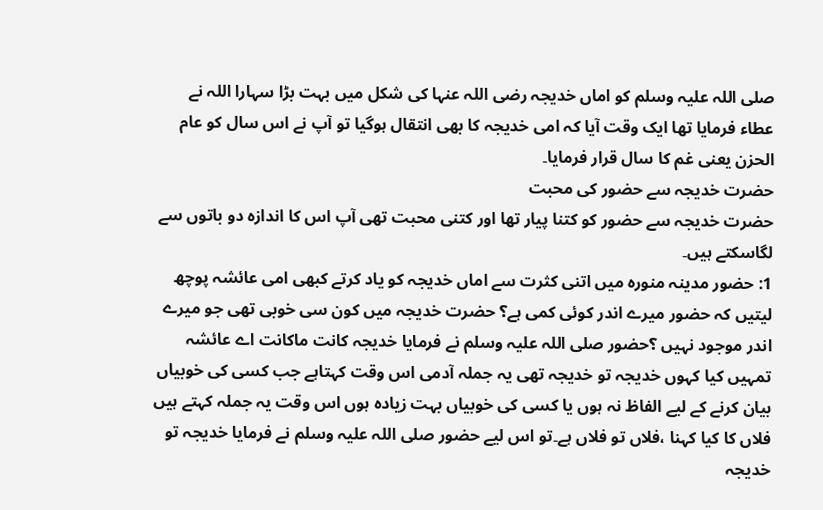صلی اللہ علیہ وسلم کو اماں خدیجہ رضی اللہ عنہا کی شکل میں بہت بڑا سہارا اللہ نے عطاء فرمایا تھا ایک وقت آیا کہ امی خدیجہ کا بھی انتقال ہوگیا تو آپ نے اس سال کو عام الحزن یعنی غم کا سال قرار فرمایا۔
حضرت خدیجہ سے حضور کی محبت
حضرت خدیجہ سے حضور کو کتنا پیار تھا اور کتنی محبت تھی آپ اس کا اندازہ دو باتوں سے لگاسکتے ہیں۔
1: حضور مدینہ منورہ میں اتنی کثرت سے اماں خدیجہ کو یاد کرتے کبھی امی عائشہ پوچھ لیتیں کہ حضور میرے اندر کوئی کمی ہے؟ حضرت خدیجہ میں کون سی خوبی تھی جو میرے اندر موجود نہیں ؟حضور صلی اللہ علیہ وسلم نے فرمایا خدیجہ کانت ماکانت اے عائشہ تمہیں کیا کہوں خدیجہ تو خدیجہ تھی یہ جملہ آدمی اس وقت کہتاہے جب کسی کی خوبیاں بیان کرنے کے لیے الفاظ نہ ہوں یا کسی کی خوبیاں بہت زیادہ ہوں اس وقت یہ جملہ کہتے ہیں فلاں کا کیا کہنا ،فلاں تو فلاں ہے۔تو اس لیے حضور صلی اللہ علیہ وسلم نے فرمایا خدیجہ تو خدیجہ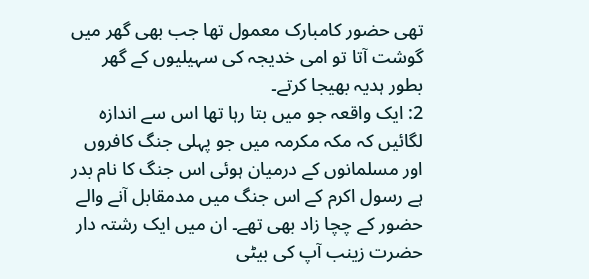تھی حضور کامبارک معمول تھا جب بھی گھر میں گوشت آتا تو امی خدیجہ کی سہیلیوں کے گھر بطور ہدیہ بھیجا کرتے۔
2: ایک واقعہ جو میں بتا رہا تھا اس سے اندازہ لگائیں کہ مکہ مکرمہ میں جو پہلی جنگ کافروں اور مسلمانوں کے درمیان ہوئی اس جنگ کا نام بدر ہے رسول اکرم کے اس جنگ میں مدمقابل آنے والے حضور کے چچا زاد بھی تھے۔ ان میں ایک رشتہ دار حضرت زینب آپ کی بیٹی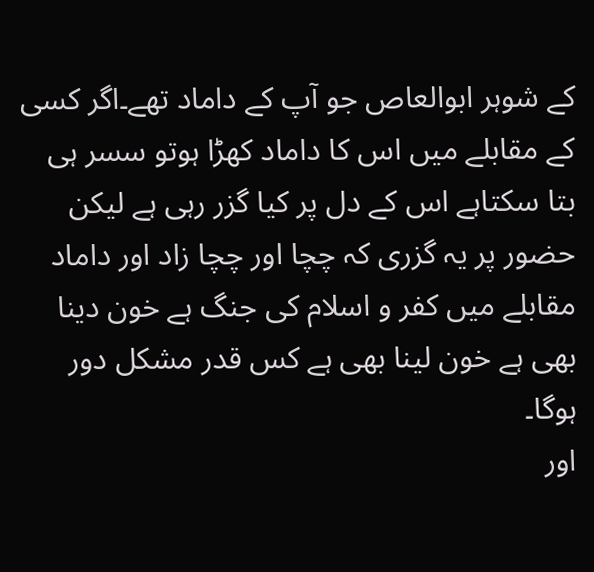کے شوہر ابوالعاص جو آپ کے داماد تھے۔اگر کسی کے مقابلے میں اس کا داماد کھڑا ہوتو سسر ہی بتا سکتاہے اس کے دل پر کیا گزر رہی ہے لیکن حضور پر یہ گزری کہ چچا اور چچا زاد اور داماد مقابلے میں کفر و اسلام کی جنگ ہے خون دینا بھی ہے خون لینا بھی ہے کس قدر مشکل دور ہوگا۔
اور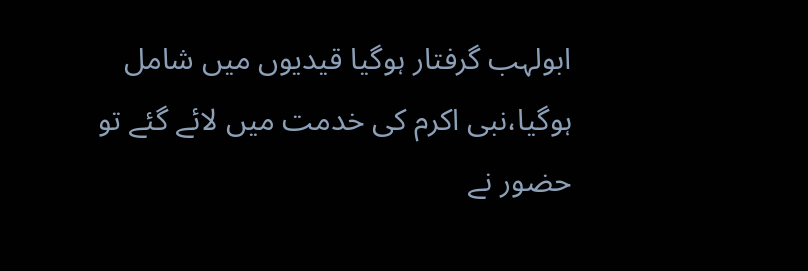ابولہب گرفتار ہوگیا قیدیوں میں شامل ہوگیا،نبی اکرم کی خدمت میں لائے گئے تو حضور نے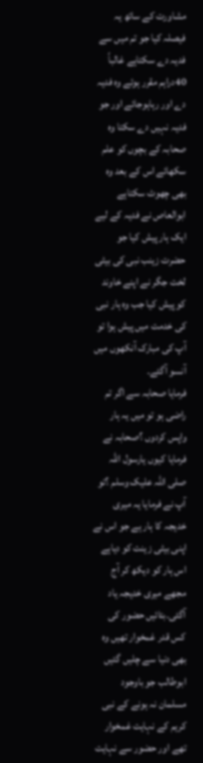مشاورت کے ساتھ یہ فیصلہ کیا جو تم میں سے فدیہ دے سکتاہے غالباً 40دراہم مقرر ہوئے وہ فدیہ دے اور رہاہوجائے اور جو فدیہ نہیں دے سکتا وہ صحابہ کے بچوں کو علم سکھائے اس کے بعد وہ بھی چھوٹ سکتاہے ابوالعاص نے فدیہ کے لیے ایک ہار پیش کیا جو حضرت زینب نبی کی بیٹی لخت جگر نے اپنے خاوند کو پیش کیا جب وہ ہار نبی کی خدمت میں پیش ہوا تو آپ کی مبارک آنکھوں میں آنسو آگئے۔
فرمایا صحابہ سے اگر تم راضی ہو تو میں یہ ہار واپس کردوں ؟صحابہ نے فرمایا کیوں یارسول اللہ صلی اللہ علیک وسلم ؟تو آپ نے فرمایا یہ میری خدیجہ کا ہار ہے جو اس نے اپنی بیٹی زینت کو دیاہے اس ہار کو دیکھ کر آج مجھے میری خدیجہ یاد آگئی۔بتائیں حضور کی کس قدر غمخوار تھیں وہ بھی دنیا سے چلیں گئیں ابوطالب جو باوجود مسلمان نہ ہونے کے نبی کریم کے نہایت غمخوار تھے اور حضور سے نہایت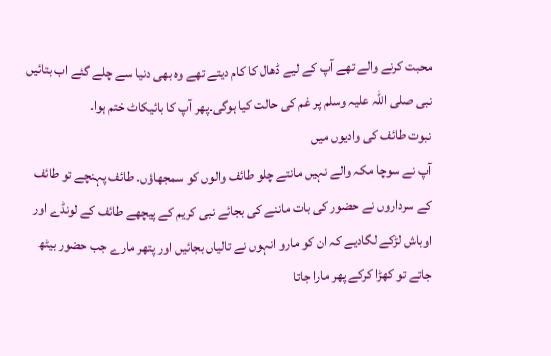محبت کرنے والے تھے آپ کے لیے ڈھال کا کام دیتے تھے وہ بھی دنیا سے چلے گئے اب بتائیں نبی صلی اللہ علیہ وسلم پر غم کی حالت کیا ہوگی۔پھر آپ کا بائیکاٹ ختم ہوا۔
نبوت طائف کی وادیوں میں
آپ نے سوچا مکہ والے نہیں مانتے چلو طائف والوں کو سمجھاؤں۔ طائف پہنچے تو طائف کے سرداروں نے حضور کی بات ماننے کی بجائے نبی کریم کے پیچھے طائف کے لونڈے اور اوباش لڑکے لگادیے کہ ان کو مارو انہوں نے تالیاں بجائیں اور پتھر مارے جب حضور بیٹھ جاتے تو کھڑا کرکے پھر مارا جاتا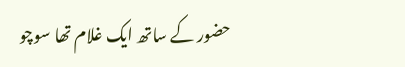حضور کے ساتھ ایک غلام تھا سوچو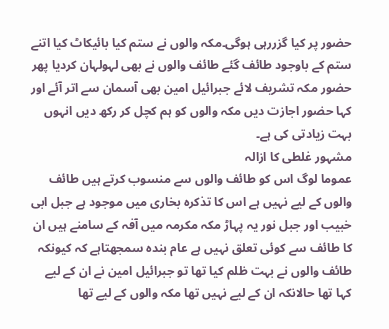حضور پر کیا گزررہی ہوگی۔مکہ والوں نے ستم کیا بائیکاٹ کیا اتنے ستم کے باوجود طائف گئے طائف والوں نے بھی لہولہان کردیا پھر حضور مکہ تشریف لائے جبرائیل امین بھی آسمان سے اتر آئے اور کہا حضور اجازت دیں مکہ والوں کو ہم کچل کر رکھ دیں انہوں بہت زیادتی کی ہے۔
مشہور غلطی کا ازالہ
عموما لوگ اس کو طائف والوں سے منسوب کرتے ہیں طائف والوں کے لیے نہیں ہے اس کا تذکرہ بخاری میں موجود ہے جبل ابی خبیب اور جبل نور یہ پہاڑ مکہ مکرمہ میں آفہ کے سامنے ہیں ان کا طائف سے کوئی تعلق نہیں ہے عام بندہ سمجھتاہے کہ کیونکہ طائف والوں نے بہت ظلم کیا تھا تو جبرائیل امین نے ان کے لیے کہا تھا حالانکہ ان کے لیے نہیں تھا مکہ والوں کے لیے تھا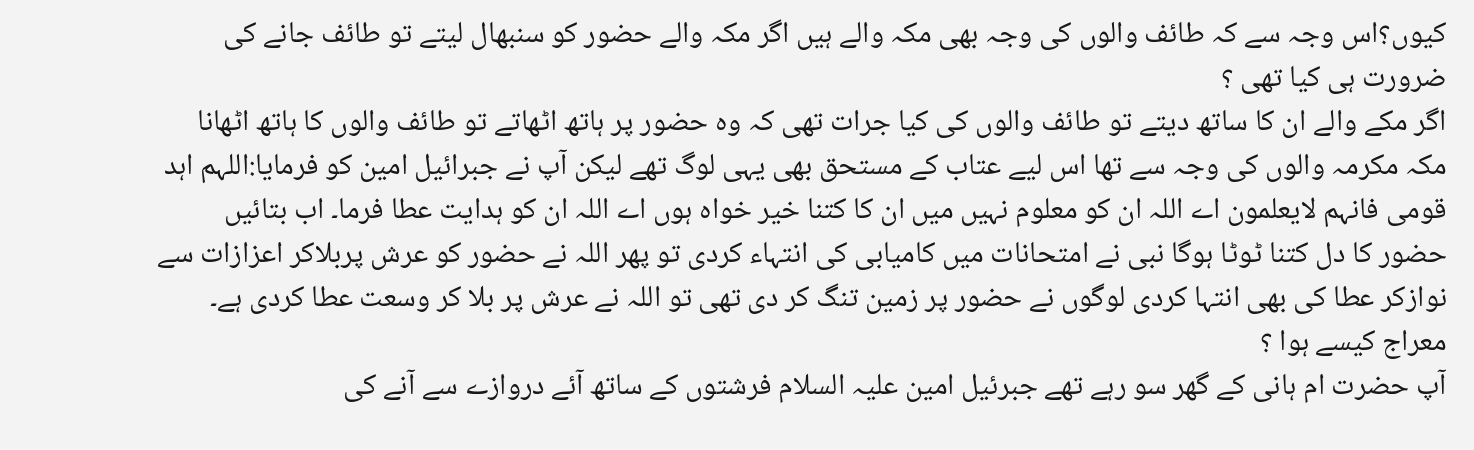کیوں؟اس وجہ سے کہ طائف والوں کی وجہ بھی مکہ والے ہیں اگر مکہ والے حضور کو سنبھال لیتے تو طائف جانے کی ضرورت ہی کیا تھی ؟
اگر مکے والے ان کا ساتھ دیتے تو طائف والوں کی کیا جرات تھی کہ وہ حضور پر ہاتھ اٹھاتے تو طائف والوں کا ہاتھ اٹھانا مکہ مکرمہ والوں کی وجہ سے تھا اس لیے عتاب کے مستحق بھی یہی لوگ تھے لیکن آپ نے جبرائیل امین کو فرمایا:اللہم اہد قومی فانہم لایعلمون اے اللہ ان کو معلوم نہیں میں ان کا کتنا خیر خواہ ہوں اے اللہ ان کو ہدایت عطا فرما۔ اب بتائیں حضور کا دل کتنا ٹوٹا ہوگا نبی نے امتحانات میں کامیابی کی انتہاء کردی تو پھر اللہ نے حضور کو عرش پربلاکر اعزازات سے نوازکر عطا کی بھی انتہا کردی لوگوں نے حضور پر زمین تنگ کر دی تھی تو اللہ نے عرش پر بلا کر وسعت عطا کردی ہے۔
معراج کیسے ہوا ؟
آپ حضرت ام ہانی کے گھر سو رہے تھے جبرئیل امین علیہ السلام فرشتوں کے ساتھ آئے دروازے سے آنے کی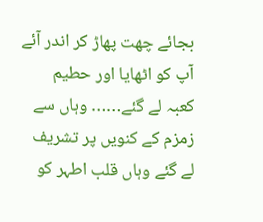بجائے چھت پھاڑ کر اندر آئے آپ کو اٹھایا اور حطیم کعبہ لے گئے…… وہاں سے زمزم کے کنویں پر تشریف لے گئے وہاں قلب اطہر کو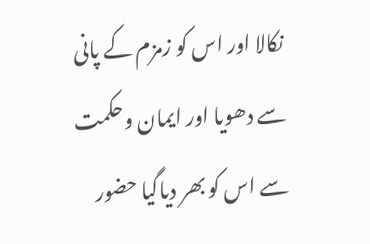نکالا اور اس کو زمزم کے پانی سے دھویا اور ایمان وحکمت سے اس کو بھر دیاگیا حضور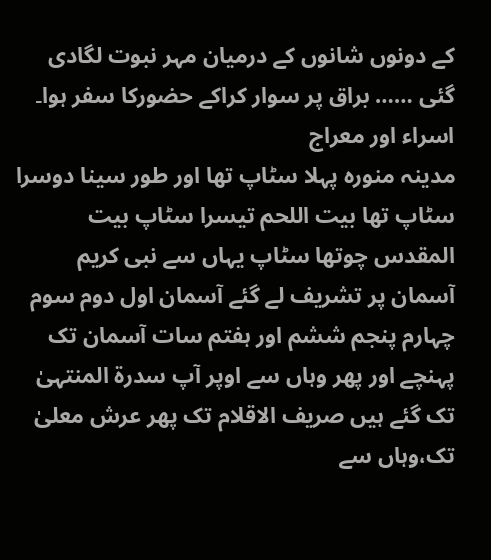کے دونوں شانوں کے درمیان مہر نبوت لگادی گئی …… براق پر سوار کراکے حضورکا سفر ہوا۔
اسراء اور معراج
مدینہ منورہ پہلا سٹاپ تھا اور طور سینا دوسرا سٹاپ تھا بیت اللحم تیسرا سٹاپ بیت المقدس چوتھا سٹاپ یہاں سے نبی کریم آسمان پر تشریف لے گئے آسمان اول دوم سوم چہارم پنجم ششم اور ہفتم سات آسمان تک پہنچے اور پھر وہاں سے اوپر آپ سدرۃ المنتہیٰ تک گئے ہیں صریف الاقلام تک پھر عرش معلیٰ تک،وہاں سے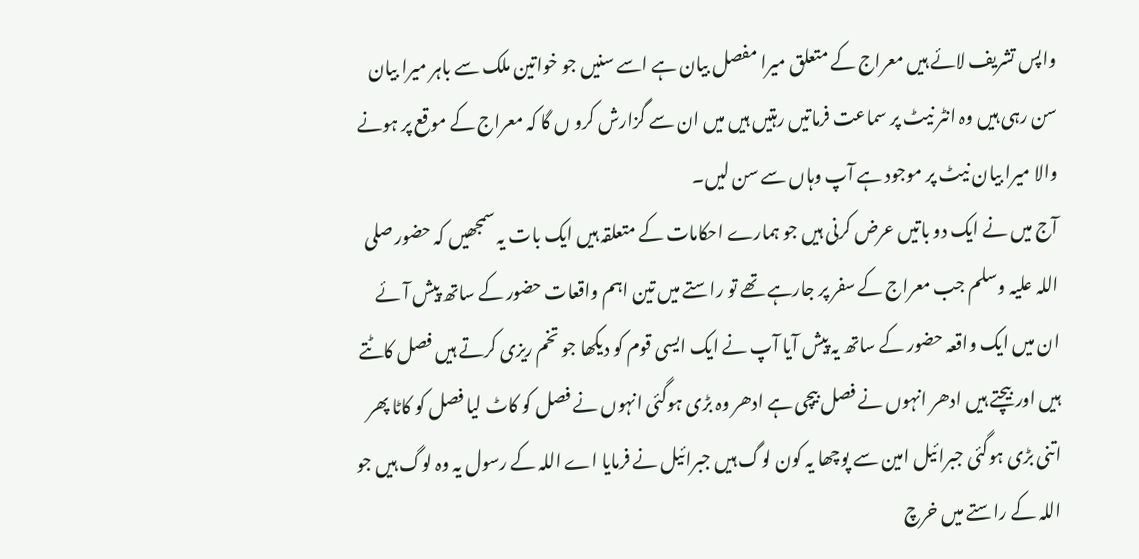واپس تشریف لائے ہیں معراج کے متعلق میرا مفصل بیان ہے اسے سنیں جو خواتین ملک سے باہر میرا بیان سن رہی ہیں وہ انٹر نیٹ پر سماعت فرماتیں رہتیں ہیں میں ان سے گزارش کرو ں گا کہ معراج کے موقع پر ہونے والا میرا بیان نیٹ پر موجود ہے آپ وہاں سے سن لیں۔
آج میں نے ایک دو باتیں عرض کرنی ہیں جو ہمارے احکامات کے متعلقہ ہیں ایک بات یہ سمجھیں کہ حضور صلی اللہ علیہ وسلم جب معراج کے سفر پر جارہے تھے تو راستے میں تین اہم واقعات حضور کے ساتھ پیش آئے ان میں ایک واقعہ حضور کے ساتھ یہ پیش آیا آپ نے ایک ایسی قوم کو دیکھا جو تخم ریزی کرتے ہیں فصل کاٹتے ہیں اور بیچتے ہیں ادھر انہوں نے فصل بیچی ہے ادھر وہ بڑی ہوگئی انہوں نے فصل کو کاٹ لیا فصل کو کاٹا پھر اتنی بڑی ہوگئی جبرائیل امین سے پوچھا یہ کون لوگ ہیں جبرائیل نے فرمایا اے اللہ کے رسول یہ وہ لوگ ہیں جو اللہ کے راستے میں خرچ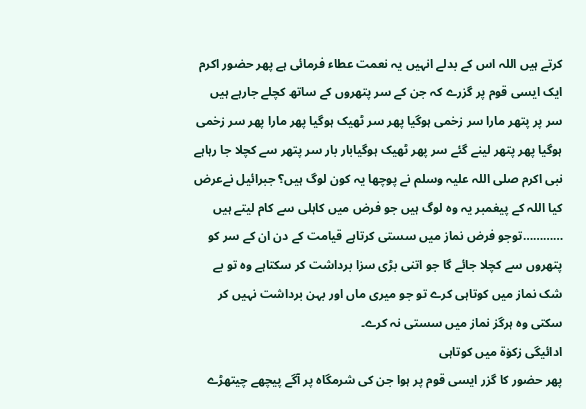کرتے ہیں اللہ اس کے بدلے انہیں یہ نعمت عطاء فرمائی ہے پھر حضور اکرم ایک ایسی قوم پر گزرے کہ جن کے سر پتھروں کے ساتھ کچلے جارہے ہیں سر پر پتھر مارا سر زخمی ہوگیا پھر سر ٹھیک ہوگیا پھر مارا پھر سر زخمی ہوگیا پھر پتھر لینے گئے سر پھر ٹھیک ہوگیابار بار سر پتھر سے کچلا جا رہاہے نبی اکرم صلی اللہ علیہ وسلم نے پوچھا یہ کون لوگ ہیں؟ جبرائیل نےعرض کیا اللہ کے پیغمبر یہ وہ لوگ ہیں جو فرض میں کاہلی سے کام لیتے ہیں …………توجو فرض نماز میں سستی کرتاہے قیامت کے دن ان کے سر کو پتھروں سے کچلا جائے گا جو اتنی بڑی سزا برداشت کر سکتاہے وہ تو بے شک نماز میں کوتاہی کرے تو جو میری ماں اور بہن برداشت نہیں کر سکتی وہ ہرگز نماز میں سستی نہ کرے۔
ادائیگی زکوٰۃ میں کوتاہی
پھر حضور کا گزر ایسی قوم پر ہوا جن کی شرمگاہ پر آگے پیچھے چیتھڑے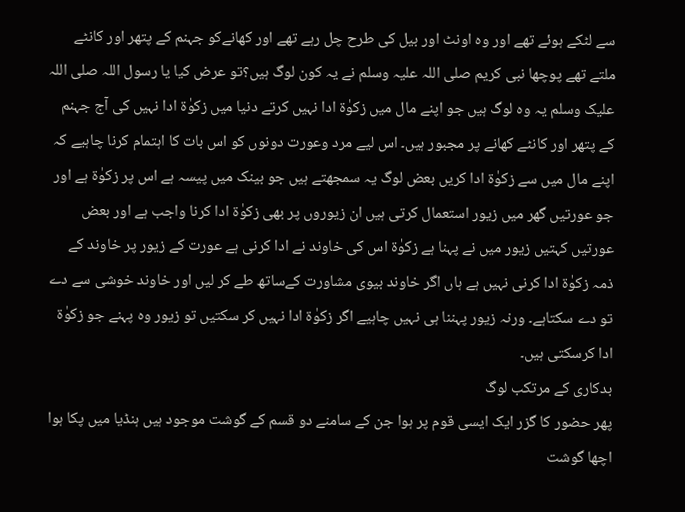سے لٹکے ہوئے تھے اور وہ اونٹ اور بیل کی طرح چل رہے تھے اور کھانےکو جہنم کے پتھر اور کانٹے ملتے تھے پوچھا نبی کریم صلی اللہ علیہ وسلم نے یہ کون لوگ ہیں؟تو عرض کیا یا رسول اللہ صلی اللہ علیک وسلم یہ وہ لوگ ہیں جو اپنے مال میں زکوٰۃ ادا نہیں کرتے دنیا میں زکوٰۃ ادا نہیں کی آج جہنم کے پتھر اور کانٹے کھانے پر مجبور ہیں۔ اس لیے مرد وعورت دونوں کو اس بات کا اہتمام کرنا چاہیے کہ اپنے مال میں سے زکوٰۃ ادا کریں بعض لوگ یہ سمجھتے ہیں جو بینک میں پیسہ ہے اس پر زکوٰۃ ہے اور جو عورتیں گھر میں زیور استعمال کرتی ہیں ان زیوروں پر بھی زکوٰۃ ادا کرنا واجب ہے اور بعض عورتیں کہتیں زیور میں نے پہنا ہے زکوٰۃ اس کی خاوند نے ادا کرنی ہے عورت کے زیور پر خاوند کے ذمہ زکوٰۃ ادا کرنی نہیں ہے ہاں اگر خاوند بیوی مشاورت کےساتھ طے کر لیں اور خاوند خوشی سے دے تو دے سکتاہے۔ ورنہ زیور پہننا ہی نہیں چاہیے اگر زکوٰۃ ادا نہیں کر سکتیں تو زیور وہ پہنے جو زکوٰۃ ادا کرسکتی ہیں۔
بدکاری کے مرتکب لوگ
پھر حضور کا گزر ایک ایسی قوم پر ہوا جن کے سامنے دو قسم کے گوشت موجود ہیں ہنڈیا میں پکا ہوا اچھا گوشت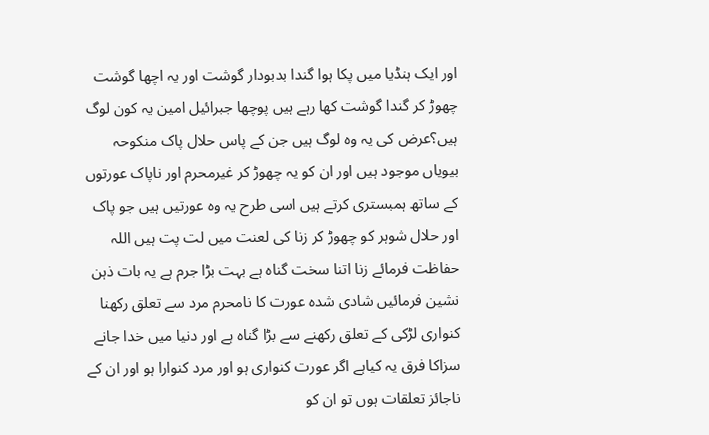اور ایک ہنڈیا میں پکا ہوا گندا بدبودار گوشت اور یہ اچھا گوشت چھوڑ کر گندا گوشت کھا رہے ہیں پوچھا جبرائیل امین یہ کون لوگ ہیں؟عرض کی یہ وہ لوگ ہیں جن کے پاس حلال پاک منکوحہ بیویاں موجود ہیں اور ان کو یہ چھوڑ کر غیرمحرم اور ناپاک عورتوں کے ساتھ ہمبستری کرتے ہیں اسی طرح یہ وہ عورتیں ہیں جو پاک اور حلال شوہر کو چھوڑ کر زنا کی لعنت میں لت پت ہیں اللہ حفاظت فرمائے زنا اتنا سخت گناہ ہے بہت بڑا جرم ہے یہ بات ذہن نشین فرمائیں شادی شدہ عورت کا نامحرم مرد سے تعلق رکھنا کنواری لڑکی کے تعلق رکھنے سے بڑا گناہ ہے اور دنیا میں خدا جانے سزاکا فرق یہ کیاہے اگر عورت کنواری ہو اور مرد کنوارا ہو اور ان کے ناجائز تعلقات ہوں تو ان کو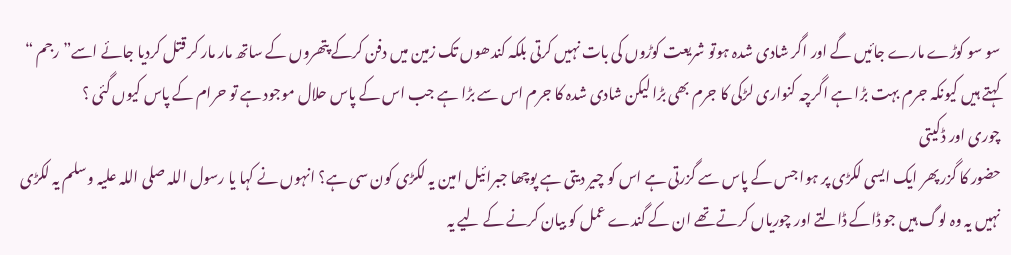سو سو کوڑے مارے جائیں گے اور اگر شادی شدہ ہوتو شریعت کوڑوں کی بات نہیں کرتی بلکہ کندھوں تک زمین میں دفن کرکے پتھروں کے ساتھ مار مار کر قتل کردیا جائے اسے” رجم “ کہتے ہیں کیونکہ جرم بہت بڑا ہے اگرچہ کنواری لڑکی کا جرم بھی بڑا لیکن شادی شدہ کا جرم اس سے بڑا ہے جب اس کے پاس حلال موجود ہے تو حرام کے پاس کیوں گئی ؟
چوری اور ڈکیتی
حضور کا گزر پھر ایک ایسی لکڑی پر ہوا جس کے پاس سے گزرتی ہے اس کو چیر دیتی ہے پوچھا جبرائیل امین یہ لکڑی کون سی ہے؟ انہوں نے کہا یا رسول اللہ صلی اللہ علیہ وسلم یہ لکڑی نہیں یہ وہ لوگ ہیں جو ڈاکے ڈالتے اور چوریاں کرتے تھے ان کے گندے عمل کو بیان کرنے کے لیے یہ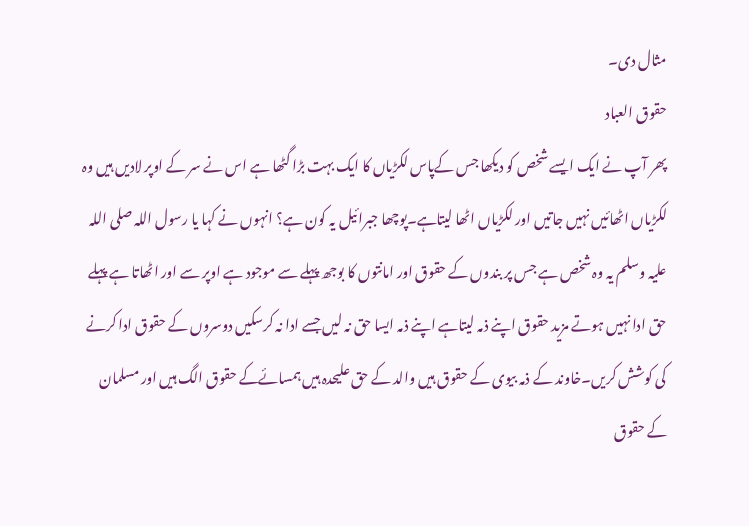مثال دی۔
حقوق العباد
پھر آپ نے ایک ایسے شخص کو دیکھا جس کےپاس لکڑیاں کا ایک بہت بڑا گٹھا ہے اس نے سر کے اوپر لادیں ہیں وہ لکڑیاں اٹھائیں نہیں جاتیں اور لکڑیاں اٹھا لیتاہے۔پوچھا جبرائیل یہ کون ہے؟ انہوں نے کہا یا رسول اللہ صلی اللہ علیہ وسلم یہ وہ شخص ہے جس پر بندوں کے حقوق اور امانتوں کا بوجھ پہلے سے موجود ہے اوپر سے اور اٹھاتا ہے پہلے حق ادا نہیں ہوتے مزید حقوق اپنے ذمہ لیتاہے اپنے ذمہ ایسا حق نہ لیں جسے ادا نہ کرسکیں دوسروں کے حقوق ادا کرنے کی کوشش کریں۔خاوند کے ذمہ بیوی کے حقوق ہیں والد کے حق علیحدہ ہیں ہمسائےکے حقوق الگ ہیں اور مسلمان کے حقوق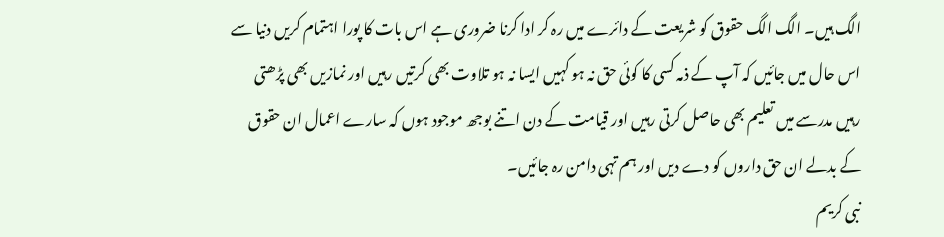الگ ہیں۔ الگ الگ حقوق کو شریعت کے دائرے میں رہ کر ادا کرنا ضروری ہے اس بات کا پورا اہتمام کریں دنیا سے اس حال میں جائیں کہ آپ کے ذمہ کسی کا کوئی حق نہ ہو کہیں ایسا نہ ہو تلاوت بھی کرتیں رہیں اور نمازیں بھی پڑھتی رہیں مدرسے میں تعلیم بھی حاصل کرتی رہیں اور قیامت کے دن اتنے بوجھ موجود ہوں کہ سارے اعمال ان حقوق کے بدلے ان حق داروں کو دے دیں اور ہم تہی دامن رہ جائیں۔
نبی کریم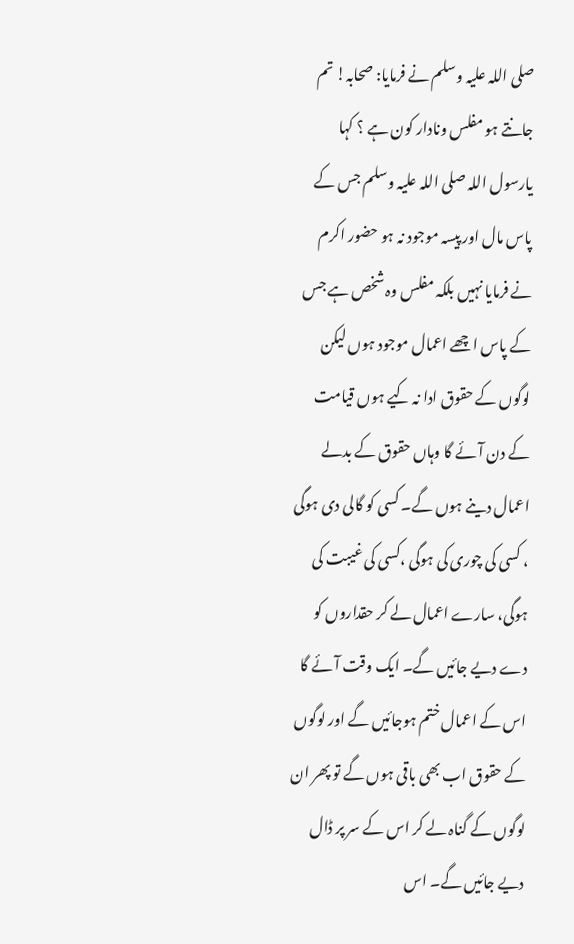صلی اللہ علیہ وسلم نے فرمایا: صحابہ! تم جانتے ہو مفلس ونادار کون ہے ؟ کہا یارسول اللہ صلی اللہ علیہ وسلم جس کے پاس مال اور پیسہ موجود نہ ہو حضور اکرم نے فرمایا نہیں بلکہ مفلس وہ شخص ہے جس کے پاس اچھے اعمال موجود ہوں لیکن لوگوں کے حقوق ادا نہ کیے ہوں قیامت کے دن آئے گا وہاں حقوق کے بدلے اعمال دینے ہوں گے۔ کسی کو گالی دی ہوگی ، کسی کی چوری کی ہوگی ،کسی کی غیبت کی ہوگی، سارے اعمال لے کر حقداروں کو دے دیے جائیں گے۔ ایک وقت آئے گا اس کے اعمال ختم ہوجائیں گے اور لوگوں کے حقوق اب بھی باقی ہوں گے تو پھر ان لوگوں کے گناہ لے کر اس کے سر پر ڈال دیے جائیں گے۔ اس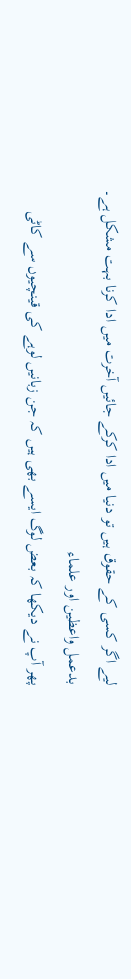لیے اگر کسی کے حقوق ہیں تو دنیا میں ادا کرکے جائیں آخرت میں ادا کرنا بہت مشکل ہے۔
بدعمل واعظین اور علماء
پھر آپ نے دیکھا کہ بعض لوگ ایسے بھی ہیں کہ جن زبانیں لوہے کی قینچیوں سے کاٹی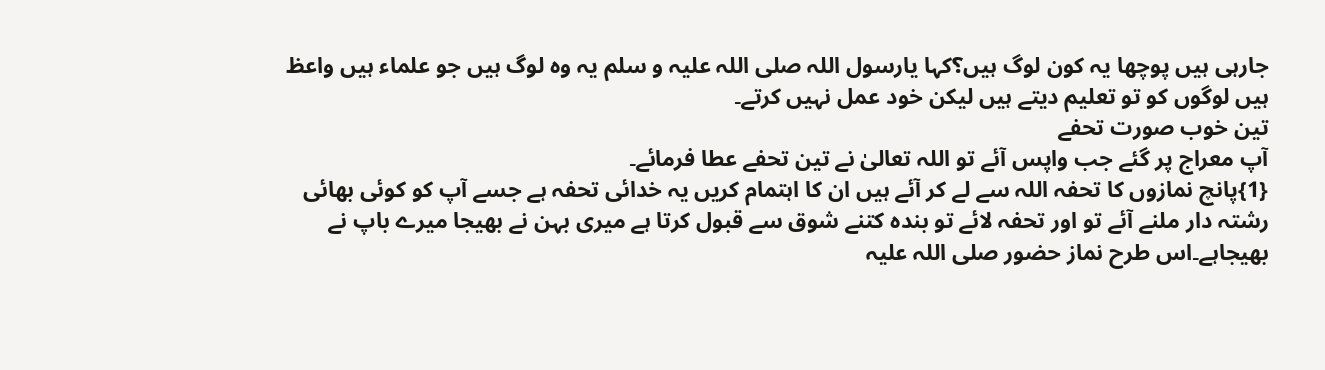جارہی ہیں پوچھا یہ کون لوگ ہیں؟کہا یارسول اللہ صلی اللہ علیہ و سلم یہ وہ لوگ ہیں جو علماء ہیں واعظ ہیں لوگوں کو تو تعلیم دیتے ہیں لیکن خود عمل نہیں کرتے۔
تین خوب صورت تحفے
آپ معراج پر گئے جب واپس آئے تو اللہ تعالیٰ نے تین تحفے عطا فرمائے۔
{1}پانچ نمازوں کا تحفہ اللہ سے لے کر آئے ہیں ان کا اہتمام کریں یہ خدائی تحفہ ہے جسے آپ کو کوئی بھائی رشتہ دار ملنے آئے تو اور تحفہ لائے تو بندہ کتنے شوق سے قبول کرتا ہے میری بہن نے بھیجا میرے باپ نے بھیجاہے۔اس طرح نماز حضور صلی اللہ علیہ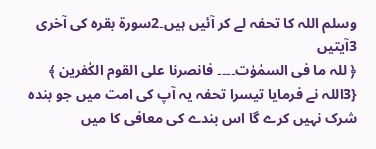وسلم اللہ کا تحفہ لے کر آئیں ہیں۔2سورۃ بقرہ کی آخری 3آیتیں
﴿ للہ ما فی السمٰوٰت۔۔۔۔ فانصرنا علی القوم الکٰفرین ﴾
{3اللہ نے فرمایا تیسرا تحفہ یہ آپ کی امت میں جو بندہ شرک نہیں کرے گا اس بندے کی معافی کا میں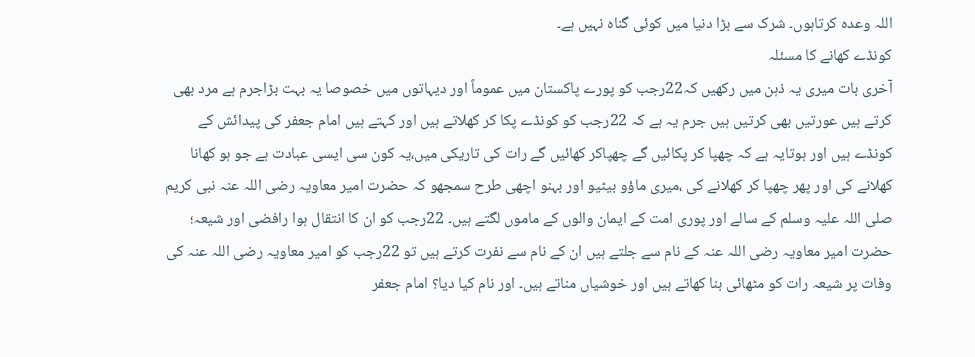اللہ وعدہ کرتاہوں۔ شرک سے بڑا دنیا میں کوئی گناہ نہیں ہے۔
کونڈے کھانے کا مسئلہ
آخری بات میری یہ ذہن میں رکھیں کہ22رجب کو پورے پاکستان میں عموماً اور دیہاتوں میں خصوصا یہ بہت بڑاجرم ہے مرد بھی کرتے ہیں عورتیں بھی کرتیں ہیں جرم یہ ہے کہ 22رجب کو کونڈے پکا کر کھلاتے ہیں اور کہتے ہیں امام جعفر کی پیدائش کے کونڈے ہیں اور ہوتایہ ہے کہ چھپا کر پکائیں گے چھپاکر کھائیں گے رات کی تاریکی میں،یہ کون سی ایسی عبادت ہے جو ہو کھانا کھلانے کی اور پھر چھپا کر کھلانے کی ،میری ماؤو بیٹیو اور بہنو اچھی طرح سمجھو کہ حضرت امیر معاویہ رضی اللہ عنہ نبی کریم صلی اللہ علیہ وسلم کے سالے اور پوری امت کے ایمان والوں کے ماموں لگتے ہیں۔ 22رجب کو ان کا انتقال ہوا رافضی اور شیعہ؛ حضرت امیر معاویہ رضی اللہ عنہ کے نام سے جلتے ہیں ان کے نام سے نفرت کرتے ہیں تو 22رجب کو امیر معاویہ رضی اللہ عنہ کی وفات پر شیعہ رات کو مٹھائی بنا کھاتے ہیں اور خوشیاں مناتے ہیں۔ اور نام کیا دیا؟ امام جعفر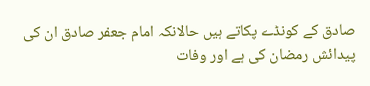صادق کے کونڈے پکاتے ہیں حالانکہ امام جعفر صادق ان کی پیدائش رمضان کی ہے اور وفات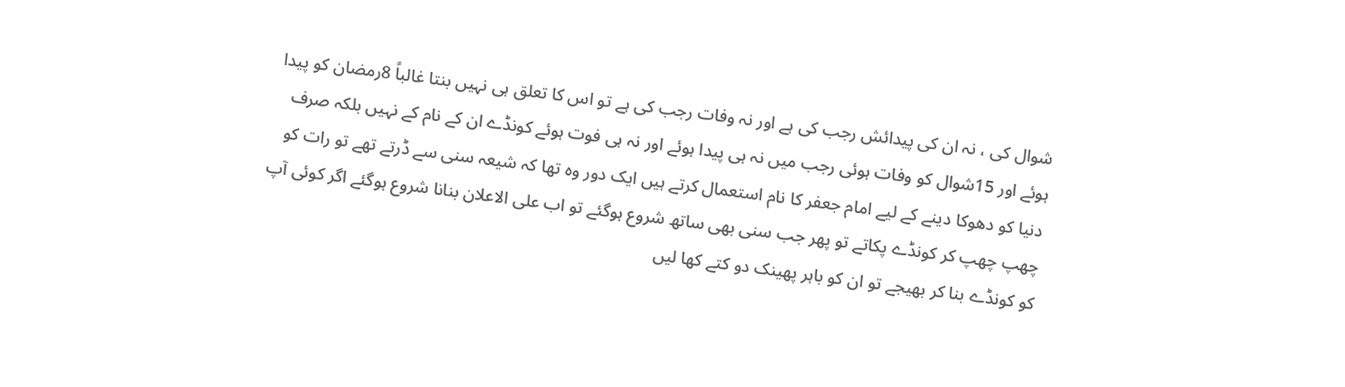شوال کی ، نہ ان کی پیدائش رجب کی ہے اور نہ وفات رجب کی ہے تو اس کا تعلق ہی نہیں بنتا غالباً 8رمضان کو پیدا ہوئے اور 15شوال کو وفات ہوئی رجب میں نہ ہی پیدا ہوئے اور نہ ہی فوت ہوئے کونڈے ان کے نام کے نہیں بلکہ صرف دنیا کو دھوکا دینے کے لیے امام جعفر کا نام استعمال کرتے ہیں ایک دور وہ تھا کہ شیعہ سنی سے ڈرتے تھے تو رات کو چھپ چھپ کر کونڈے پکاتے تو پھر جب سنی بھی ساتھ شروع ہوگئے تو اب علی الاعلان بنانا شروع ہوگئے اگر کوئی آپ کو کونڈے بنا کر بھیجے تو ان کو باہر پھینک دو کتے کھا لیں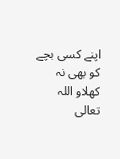اپنے کسی بچے کو بھی نہ کھلاو اللہ تعالی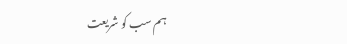ہم سب کو شریعت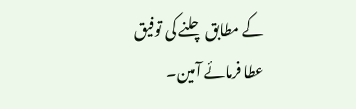کے مطابق چلنے کی توفیق عطا فرمائے آمین۔